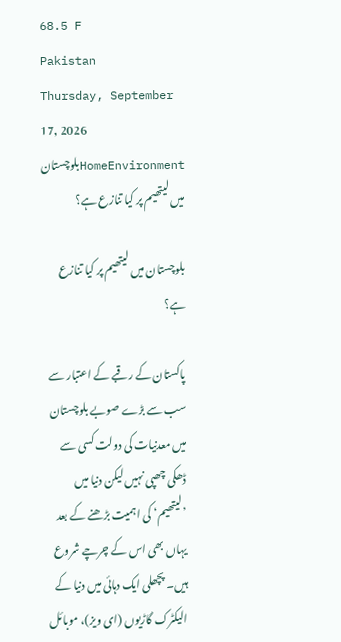68.5 F
Pakistan
Thursday, September 17, 2026
HomeEnvironmentبلوچستان میں لیتھیم پر کیا تنازع ہے؟

بلوچستان میں لیتھیم پر کیا تنازع ہے؟

پاکستان کے رقبے کے اعتبار سے سب سے بڑے صوبے بلوچستان میں معدنیات کی دولت کسی سے ڈھکی چھپی نہیں لیکن دنیا میں ’لیتھیم‘ کی اہمیت بڑھنے کے بعد یہاں بھی اس کے چرچے شروع ہیں۔ پچھلی ایک دہائی میں دنیا کے الیکٹرک گاڑیوں (ای ویز)، موبائل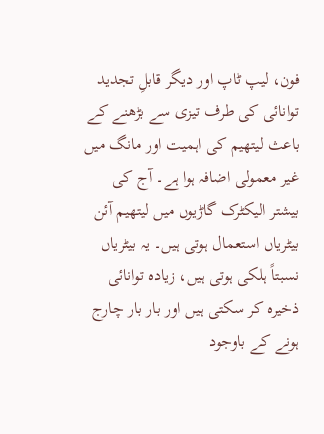فون، لیپ ٹاپ اور دیگر قابلِ تجدید توانائی کی طرف تیزی سے بڑھنے کے باعث لیتھیم کی اہمیت اور مانگ میں غیر معمولی اضافہ ہوا ہے۔ آج کی بیشتر الیکٹرک گاڑیوں میں لیتھیم آئن بیٹریاں استعمال ہوتی ہیں۔ یہ بیٹریاں نسبتاً ہلکی ہوتی ہیں، زیادہ توانائی ذخیرہ کر سکتی ہیں اور بار بار چارج ہونے کے باوجود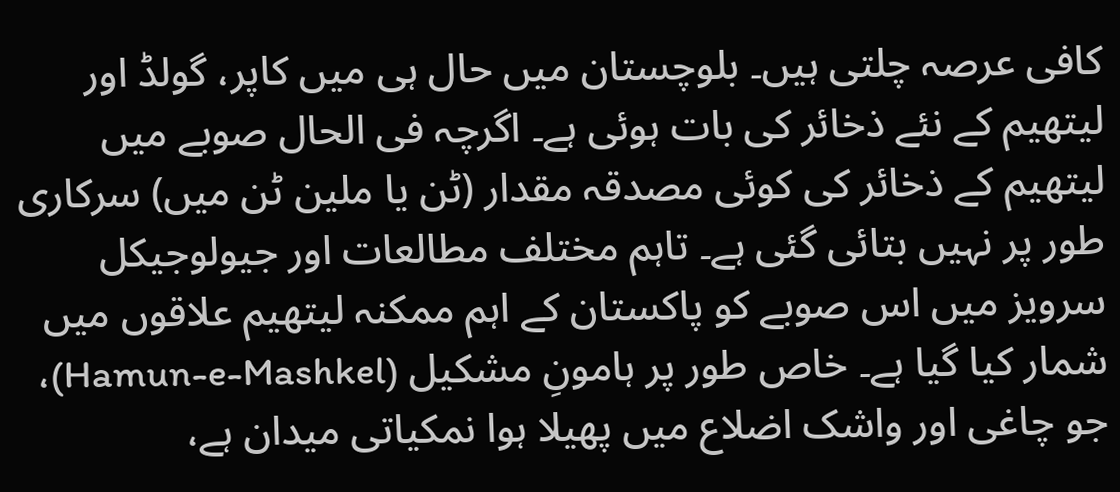کافی عرصہ چلتی ہیں۔ بلوچستان میں حال ہی میں کاپر، گولڈ اور لیتھیم کے نئے ذخائر کی بات ہوئی ہے۔ اگرچہ فی الحال صوبے میں لیتھیم کے ذخائر کی کوئی مصدقہ مقدار (ٹن یا ملین ٹن میں) سرکاری طور پر نہیں بتائی گئی ہے۔ تاہم مختلف مطالعات اور جیولوجیکل سرویز میں اس صوبے کو پاکستان کے اہم ممکنہ لیتھیم علاقوں میں شمار کیا گیا ہے۔ خاص طور پر ہامونِ مشکیل (Hamun-e-Mashkel)، جو چاغی اور واشک اضلاع میں پھیلا ہوا نمکیاتی میدان ہے،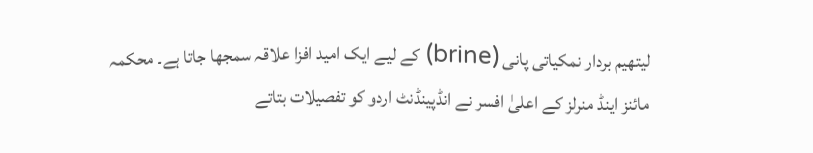لیتھیم بردار نمکیاتی پانی (brine) کے لیے ایک امید افزا علاقہ سمجھا جاتا ہے۔ محکمہ مائنز اینڈ منرلز کے اعلیٰ افسر نے انڈپینڈنٹ اردو کو تفصیلات بتاتے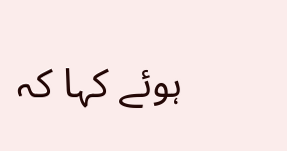ہوئے کہا کہ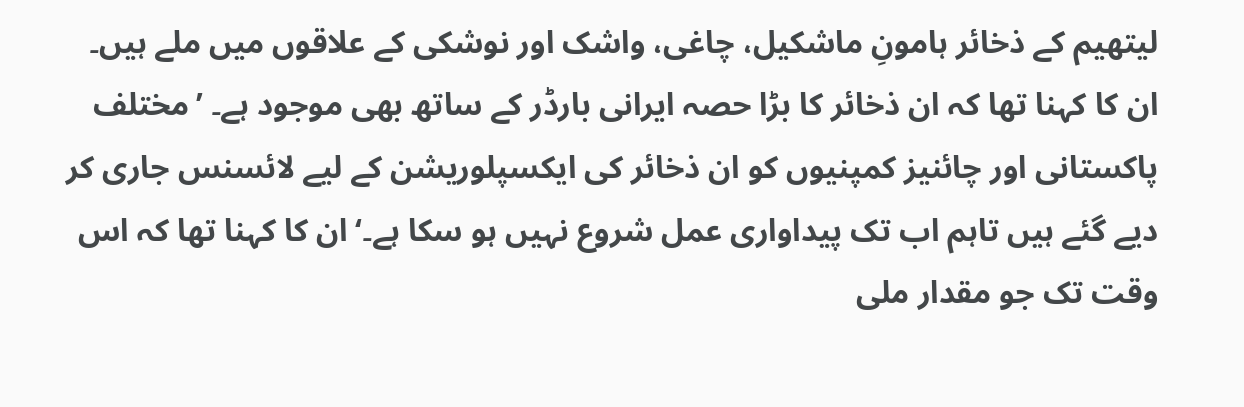لیتھیم کے ذخائر ہامونِ ماشکیل، چاغی، واشک اور نوشکی کے علاقوں میں ملے ہیں۔ ان کا کہنا تھا کہ ان ذخائر کا بڑا حصہ ایرانی بارڈر کے ساتھ بھی موجود ہے۔ ’مختلف پاکستانی اور چائنیز کمپنیوں کو ان ذخائر کی ایکسپلوریشن کے لیے لائسنس جاری کر دیے گئے ہیں تاہم اب تک پیداواری عمل شروع نہیں ہو سکا ہے۔‘ ان کا کہنا تھا کہ اس وقت تک جو مقدار ملی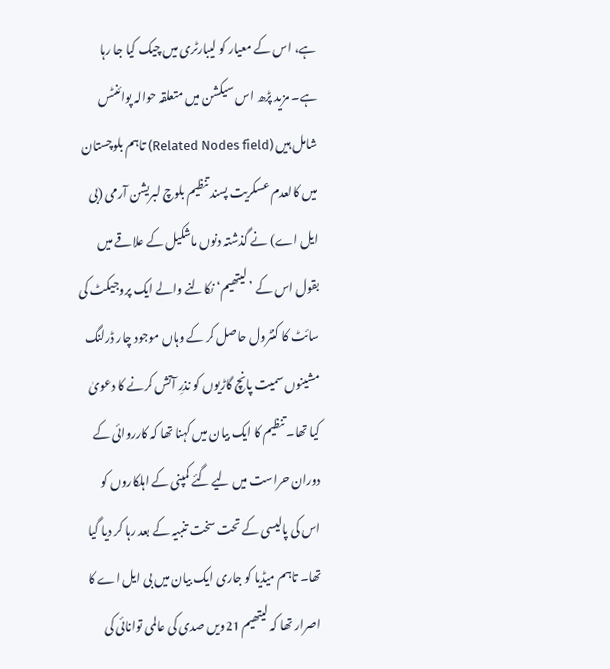ہے، اس کے معیار کو لیبارٹری میں چیک کیا جا رہا ہے۔ مزید پڑھ اس سیکشن میں متعلقہ حوالہ پوائنٹس شامل ہیں (Related Nodes field) تاہم بلوچستان میں کالعدم عسکریت پسند تنظیم بلوچ لبریشن آرمی (بی ایل اے) نے گذشتہ دنوں ماشکیل کے علاقے میں بقول اس کے ’لیتھیم‘ نکالنے والے ایک پروجیکٹ کی سائٹ کا کنٹرول حاصل کر کے وہاں موجود چار ڈرلنگ مشینوں سمیت پانچ گاڑیوں کو نذرِ آتش کرنے کا دعویٰ کیا تھا۔ تنظیم کا ایک بیان میں کہنا تھا کہ کارروائی کے دوران حراست میں لیے گئے کمپنی کے اہلکاروں کو اس کی پالیسی کے تحت سخت تنبیہ کے بعد رہا کر دیا گیا تھا۔ تاہم میڈیا کو جاری ایک بیان میں بی ایل اے کا اصرار تھا کہ لیتھیم 21ویں صدی کی عالمی توانائی کی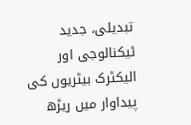تبدیلی، جدید ٹیکنالوجی اور الیکٹرک بیٹریوں کی پیداوار میں ریڑھ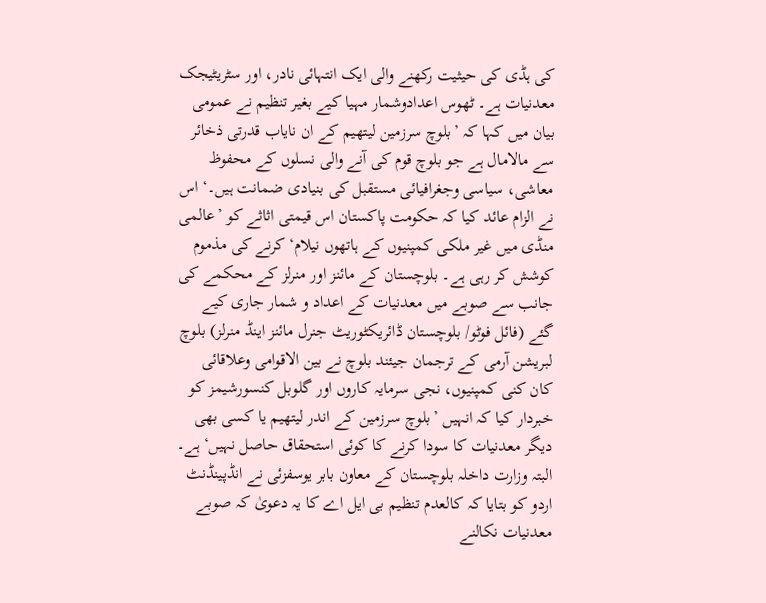کی ہڈی کی حیثیت رکھنے والی ایک انتہائی نادر، اور سٹریٹیجک معدنیات ہے۔ ٹھوس اعدادوشمار مہیا کیے بغیر تنظیم نے عمومی بیان میں کہا کہ ’بلوچ سرزمین لیتھیم کے ان نایاب قدرتی ذخائر سے مالامال ہے جو بلوچ قوم کی آنے والی نسلوں کے محفوظ معاشی، سیاسی وجغرافیائی مستقبل کی بنیادی ضمانت ہیں۔‘ اس نے الزام عائد کیا کہ حکومت پاکستان اس قیمتی اثاثے کو ’عالمی منڈی میں غیر ملکی کمپنیوں کے ہاتھوں نیلام‘ کرنے کی مذموم کوشش کر رہی ہے۔ بلوچستان کے مائنز اور منرلز کے محکمے کی جانب سے صوبے میں معدنیات کے اعداد و شمار جاری کیے گئے (فائل فوٹو/ بلوچستان ڈائریکٹوریٹ جنرل مائنز اینڈ منرلز) بلوچ لبریشن آرمی کے ترجمان جیئند بلوچ نے بین الاقوامی وعلاقائی کان کنی کمپنیوں، نجی سرمایہ کاروں اور گلوبل کنسورشیمز کو خبردار کیا کہ انہیں ’بلوچ سرزمین کے اندر لیتھیم یا کسی بھی دیگر معدنیات کا سودا کرنے کا کوئی استحقاق حاصل نہیں‘ ہے۔ البتہ وزارت داخلہ بلوچستان کے معاون بابر یوسفزئی نے انڈپینڈنٹ اردو کو بتایا کہ کالعدم تنظیم بی ایل اے کا یہ دعویٰ کہ صوبے معدنیات نکالنے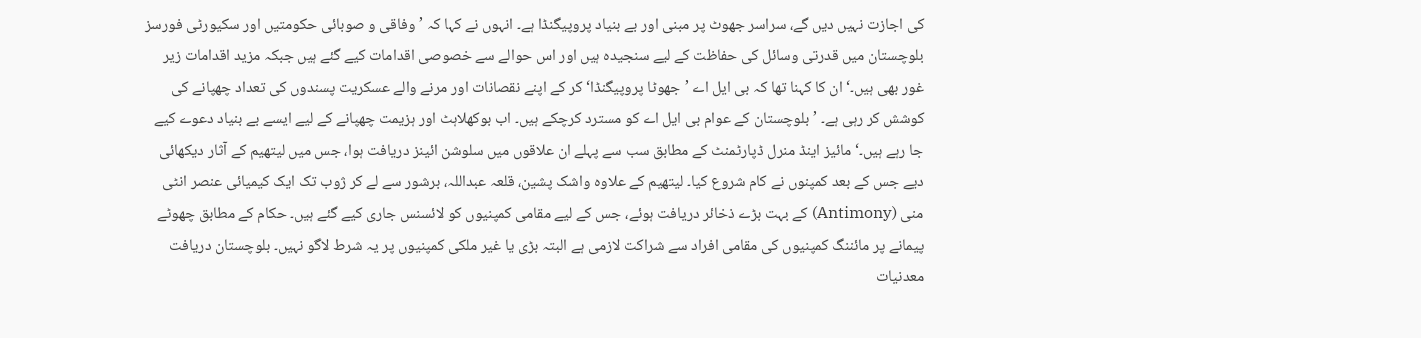کی اجازت نہیں دیں گے، سراسر جھوٹ پر مبنی اور بے بنیاد پروپیگنڈا ہے۔ انہوں نے کہا کہ ’وفاقی و صوبائی حکومتیں اور سکیورٹی فورسز بلوچستان میں قدرتی وسائل کی حفاظت کے لیے سنجیدہ ہیں اور اس حوالے سے خصوصی اقدامات کیے گئے ہیں جبکہ مزید اقدامات زیر غور بھی ہیں۔‘ ان کا کہنا تھا کہ بی ایل اے ’جھوٹا پروپیگنڈا‘ کر کے اپنے نقصانات اور مرنے والے عسکریت پسندوں کی تعداد چھپانے کی کوشش کر رہی ہے۔ ’بلوچستان کے عوام بی ایل اے کو مسترد کرچکے ہیں۔ اب بوکھلاہٹ اور ہزیمت چھپانے کے لیے ایسے بے بنیاد دعوے کیے جا رہے ہیں۔‘ مائیز اینڈ منرل ڈپارٹمنٹ کے مطابق سب سے پہلے ان علاقوں میں سلوشن ائینز دریافت ہوا، جس میں لیتھیم کے آثار دیکھائی دیے جس کے بعد کمپنوں نے کام شروع کیا۔ لیتھیم کے علاوہ واشک پشین، قلعہ عبداللہ، برشور سے لے کر ژوب تک ایک کیمیائی عنصر انٹی منی (Antimony) کے بہت بڑے ذخائر دریافت ہوئے، جس کے لیے مقامی کمپنیوں کو لائسنس جاری کیے گئے ہیں۔ حکام کے مطابق چھوٹے پیمانے پر مائننگ کمپنیوں کی مقامی افراد سے شراکت لازمی ہے البتہ بڑی یا غیر ملکی کمپنیوں پر یہ شرط لاگو نہیں۔ بلوچستان دریافت معدنیات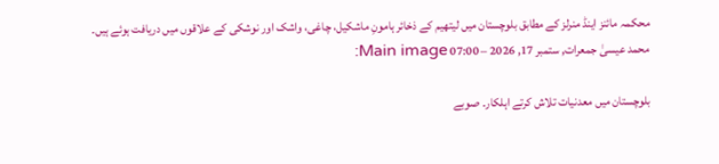محکمہ مائنز اینڈ منرلز کے مطابق بلوچستان میں لیتھیم کے ذخائر ہامونِ ماشکیل، چاغی، واشک اور نوشکی کے علاقوں میں دریافت ہوئے ہیں۔ محمد عیسیٰ جمعرات, ستمبر 17, 2026 – 07:00 Main image:

بلوچستان میں معدنیات تلاش کرتے اہلکار۔ صوبے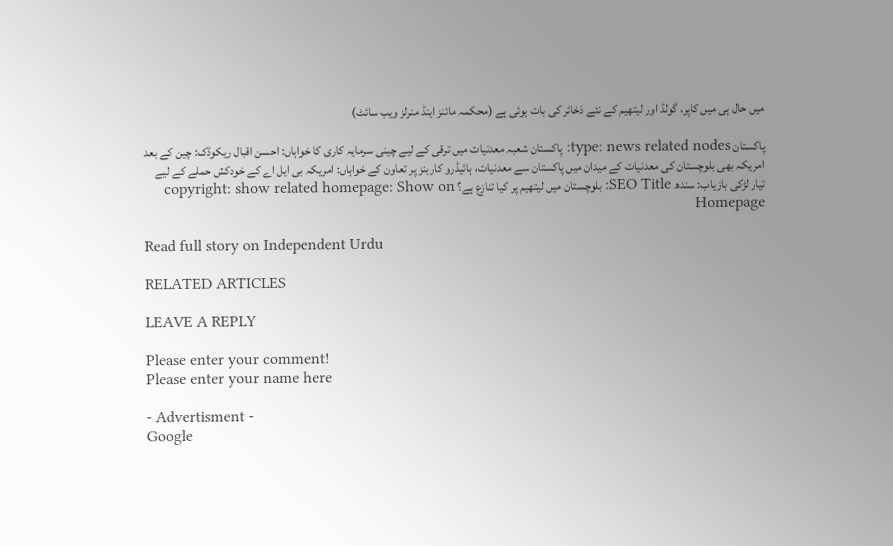میں حال ہی میں کاپر، گولڈ اور لیتھیم کے نئے ذخائر کی بات ہوئی ہے (محکمہ مائنز اینڈ منرلز ویب سائٹ)

پاکستان type: news related nodes: پاکستان شعبہ معدنیات میں ترقی کے لیے چینی سرمایہ کاری کا خواہاں: احسن اقبال ریکوڈک: چین کے بعد امریکہ بھی بلوچستان کی معدنیات کے میدان میں پاکستان سے معدنیات، ہائیڈرو کاربنز پر تعاون کے خواہاں: امریکہ بی ایل اے کے خودکش حملے کے لیے تیار لڑکی بازیاب: سندھ SEO Title: بلوچستان میں لیتھیم پر کیا تنازع ہے؟ copyright: show related homepage: Show on Homepage

Read full story on Independent Urdu

RELATED ARTICLES

LEAVE A REPLY

Please enter your comment!
Please enter your name here

- Advertisment -
Google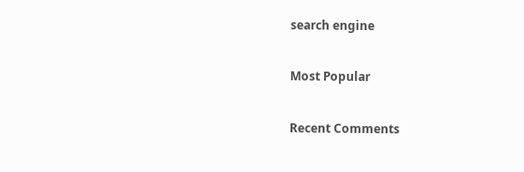search engine

Most Popular

Recent Comments